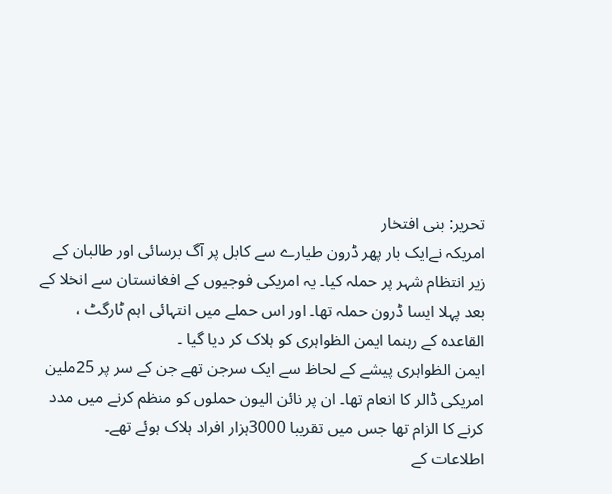تحریر: بنی افتخار
امریکہ نےایک بار پھر ڈرون طیارے سے کابل پر آگ برسائی اور طالبان کے زیر انتظام شہر پر حملہ کیا۔ یہ امریکی فوجیوں کے افغانستان سے انخلا کے بعد پہلا ایسا ڈرون حملہ تھا۔ اور اس حملے میں انتہائی اہم ٹارگٹ ، القاعدہ کے رہنما ایمن الظواہری کو ہلاک کر دیا گیا ۔
ایمن الظواہری پیشے کے لحاظ سے ایک سرجن تھے جن کے سر پر 25ملین امریکی ڈالر کا انعام تھا۔ ان پر نائن الیون حملوں کو منظم کرنے میں مدد کرنے کا الزام تھا جس میں تقریبا 3000ہزار افراد ہلاک ہوئے تھے۔
اطلاعات کے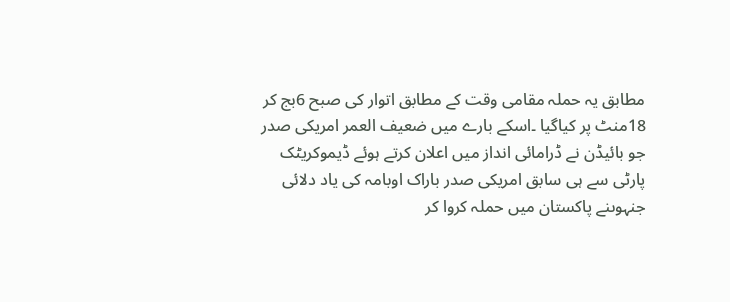مطابق یہ حملہ مقامی وقت کے مطابق اتوار کی صبح 6بج کر 18منٹ پر کیاگیا ۔اسکے بارے میں ضعیف العمر امریکی صدر جو بائیڈن نے ڈرامائی انداز میں اعلان کرتے ہوئے ڈیموکریٹک پارٹی سے ہی سابق امریکی صدر باراک اوبامہ کی یاد دلائی جنہوںنے پاکستان میں حملہ کروا کر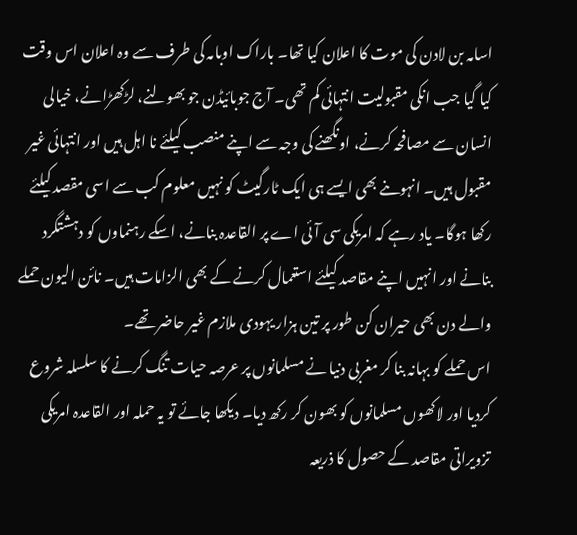اسامہ بن لادن کی موت کا اعلان کیا تھا۔ باراک اوبامہ کی طرف سے وہ اعلان اس وقت کیا گیا جب انکی مقبولیت انتہائی کم تھی۔ آج جوبائیڈن جو بھولنے، لڑکھڑانے، خیالی انسان سے مصافحہ کرنے، اونگھنے کی وجہ سے اپنے منصب کیلئے نا اہل ہیں اور انتہائی غیر مقبول ہیں۔ انہوںنے بھی ایسے ہی ایک ٹارگیٹ کو نہیں معلوم کب سے اسی مقصد کیلئے رکھا ہوگا۔ یاد رہے کہ امریکی سی آئی اے پر القاعدہ بنانے، اسکے رہنماوں کو دہشتگرد بنانے اور انہیں اپنے مقاصد کیلئے استعمال کرنے کے بھی الزامات ہیں۔ نائن الیون حملے والے دن بھی حیران کن طور پر تین ہزار یہودی ملازم غیر حاضر تھے۔
اس حملے کو بہانہ بنا کر مغربی دنیا نے مسلمانوں پر عرصہ حیات تنگ کرنے کا سلسلہ شروع کردیا اور لاکھوں مسلمانوں کو بھون کر رکھ دیا۔ دیکھا جائے تو یہ حملہ اور القاعدہ امریکی تزویراتی مقاصد کے حصول کا ذریعہ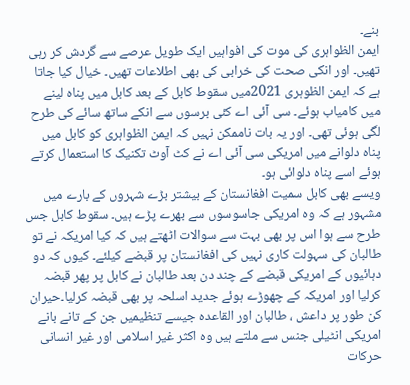بنے۔
ایمن الظواہری کی موت کی افواہیں ایک طویل عرصے سے گردش کر رہی تھیں۔ اور انکی صحت کی خرابی کی بھی اطلاعات تھیں۔ خیال کیا جاتا ہے کہ ایمن الظوہری 2021میں سقوط کابل کے بعد کابل میں پناہ لینے میں کامیاب ہوئے۔ سی آئی اے کئی برسوں سے انکے ساتھ سائے کی طرح لگی ہوئی تھی۔ اور یہ بات ناممکن نہیں کہ ایمن الظواہری کو کابل میں پناہ دلوانے میں امریکی سی آئی اے نے کٹ آوٹ تکنیک کا استعمال کرتے ہوئے اسے پناہ دلوائی ہو۔
ویسے بھی کابل سمیت افغانستان کے بیشتر بڑے شہروں کے بارے میں مشہور ہے کہ وہ امریکی جاسوسوں سے بھرے پڑے ہیں۔ سقوط کابل جس طرح سے ہوا اس پر بھی بہت سے سوالات اٹھتے ہیں کہ کیا امریکہ نے تو طالبان کی سہولت کاری نہیں کی افغانستان پر قبضے کیلئے۔ کیوں کہ دو دہائیوں کے امریکی قبضے کے چند دن بعد طالبان نے کابل پر پھر قبضہ کرلیا اور امریکہ کے چھوڑے ہوئے جدید اسلحہ پر بھی قبضہ کرلیا۔حیران کن طور پر داعش ، طالبان اور القاعدہ جیسے تنظیمیں جن کے تانے بانے امریکی انٹیلی جنس سے ملتے ہیں وہ اکثر غیر اسلامی اور غیر انسانی حرکات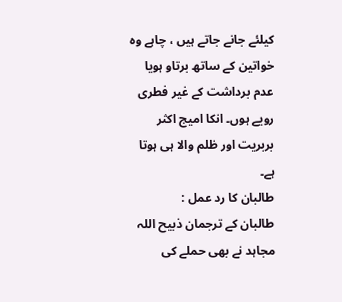کیلئے جانے جاتے ہیں ، چاہے وہ خواتین کے ساتھ برتاو ہویا عدم برداشت کے غیر فطری رویے ہوں۔ انکا امیج اکثر بربریت اور ظلم والا ہی ہوتا ہے۔
طالبان کا رد عمل :
طالبان کے ترجمان ذبیح اللہ مجاہد نے بھی حملے کی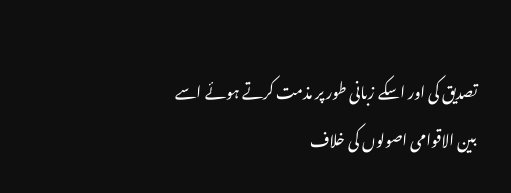تصدیق کی اور اسکے زبانی طور پر مذمت کرتے ہوئے اسے بین الاقوامی اصولوں کی خلاف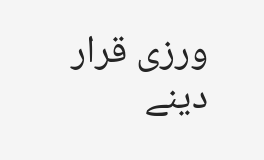ورزی قرار دینے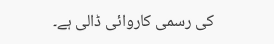کی رسمی کاروائی ڈالی ہے۔